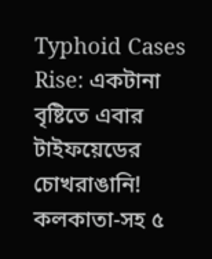Typhoid Cases Rise: একটানা বৃষ্টিতে এবার টাইফয়েডের চোখরাঙানি! কলকাতা-সহ ৫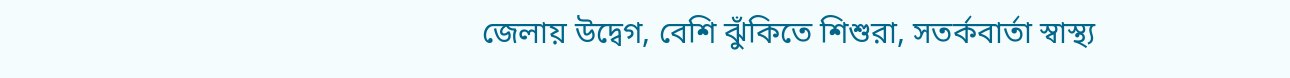জেলায় উদ্বেগ, বেশি ঝুঁকিতে শিশুরা, সতর্কবার্তা স্বাস্থ্য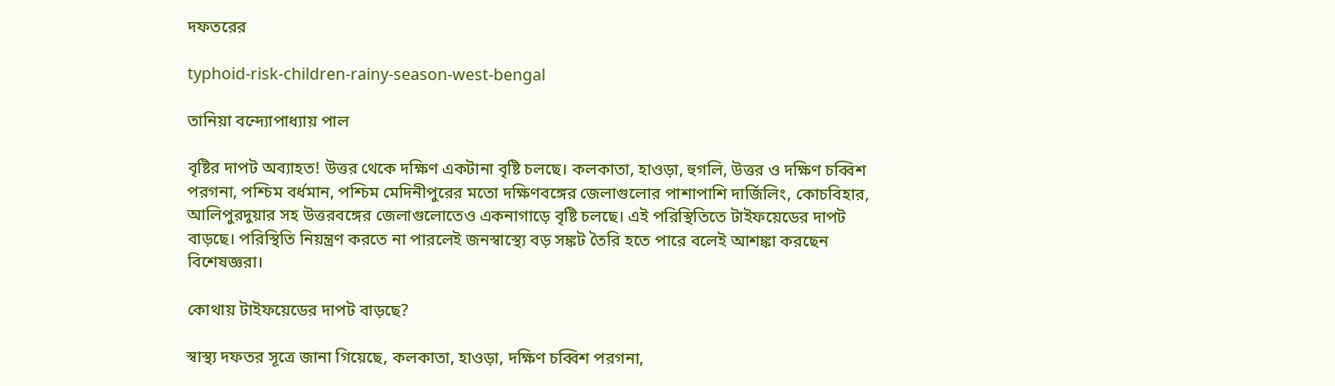দফতরের

typhoid-risk-children-rainy-season-west-bengal

তানিয়া বন্দ্যোপাধ্যায় পাল

বৃষ্টির দাপট অব্যাহত! উত্তর থেকে দক্ষিণ একটানা বৃষ্টি চলছে। কলকাতা, হাওড়া, হুগলি, উত্তর ও দক্ষিণ চব্বিশ পরগনা, পশ্চিম বর্ধমান, পশ্চিম মেদিনীপুরের মতো দক্ষিণবঙ্গের জেলাগুলোর পাশাপাশি দার্জিলিং, কোচবিহার, আলিপুরদুয়ার সহ উত্তরবঙ্গের জেলাগুলোতেও একনাগাড়ে বৃষ্টি চলছে। এই পরিস্থিতিতে টাইফয়েডের দাপট বাড়ছে। পরিস্থিতি নিয়ন্ত্রণ করতে না পারলেই জনস্বাস্থ্যে বড় সঙ্কট তৈরি হতে পারে বলেই আশঙ্কা করছেন বিশেষজ্ঞরা।

কোথায় টাইফয়েডের দাপট বাড়ছে?

স্বাস্থ্য দফতর সূত্রে জানা গিয়েছে, কলকাতা, হাওড়া, দক্ষিণ চব্বিশ পরগনা,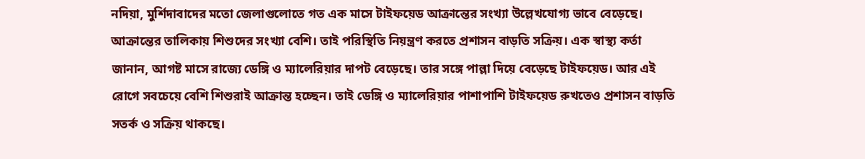নদিয়া, মুর্শিদাবাদের মতো জেলাগুলোতে গত এক মাসে টাইফয়েড আক্রান্তের সংখ্যা উল্লেখযোগ্য ভাবে বেড়েছে। আক্রান্তের তালিকায় শিশুদের সংখ্যা বেশি। তাই পরিস্থিতি নিয়ন্ত্রণ করতে প্রশাসন বাড়তি সক্রিয়। এক স্বাস্থ্য কর্তা জানান, আগষ্ট মাসে রাজ্যে ডেঙ্গি ও ম্যালেরিয়ার দাপট বেড়েছে। তার সঙ্গে পাল্লা দিয়ে বেড়েছে টাইফয়েড। আর এই রোগে সবচেয়ে বেশি শিশুরাই আক্রান্ত হচ্ছেন। তাই ডেঙ্গি ও ম্যালেরিয়ার পাশাপাশি টাইফয়েড রুখতেও প্রশাসন বাড়তি সতর্ক ও সক্রিয় থাকছে।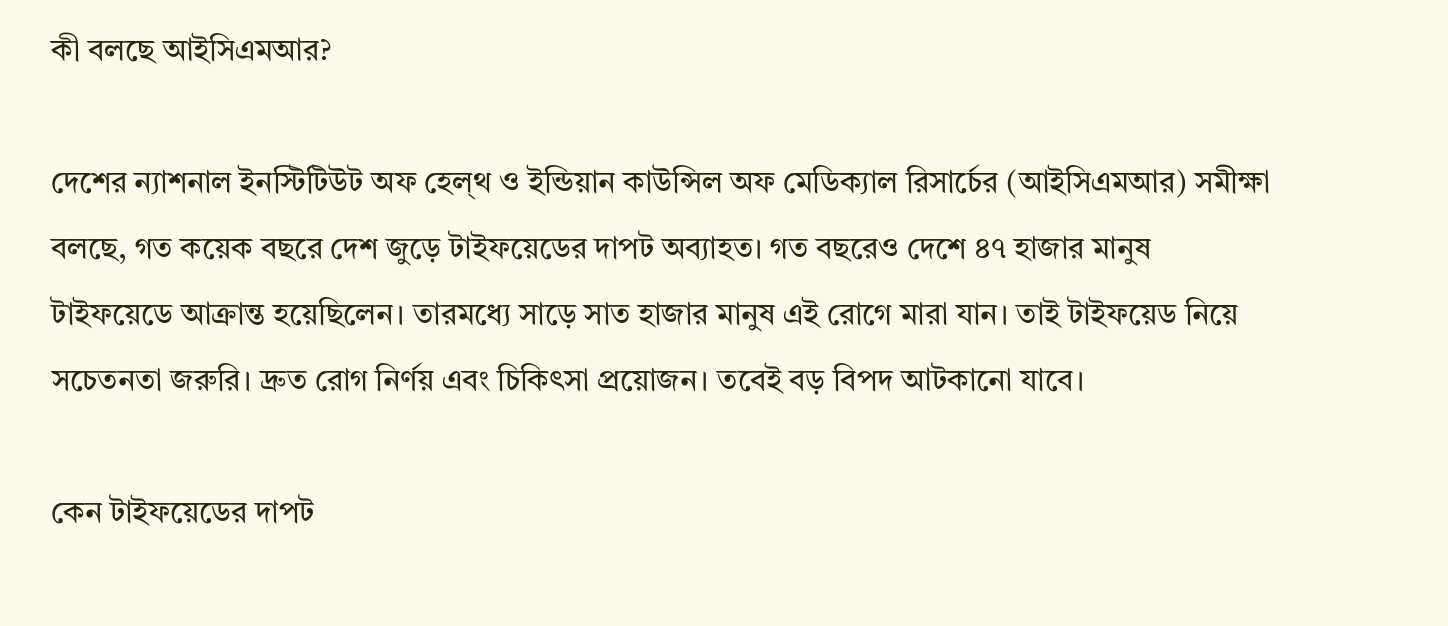কী বলছে আইসিএমআর?

দেশের ন্যাশনাল ইনস্টিটিউট অফ হেল্‌থ ও ইন্ডিয়ান কাউন্সিল অফ মেডিক্যাল রিসার্চের (আইসিএমআর) সমীক্ষা বলছে, গত কয়েক বছরে দেশ জুড়ে টাইফয়েডের দাপট অব্যাহত। গত বছরেও দেশে ৪৭ হাজার মানুষ টাইফয়েডে আক্রান্ত হয়েছিলেন। তারমধ্যে সাড়ে সাত হাজার মানুষ এই রোগে মারা যান। তাই টাইফয়েড নিয়ে সচেতনতা জরুরি। দ্রুত রোগ নির্ণয় এবং চিকিৎসা প্রয়োজন। তবেই বড় বিপদ আটকানো যাবে।

কেন টাইফয়েডের দাপট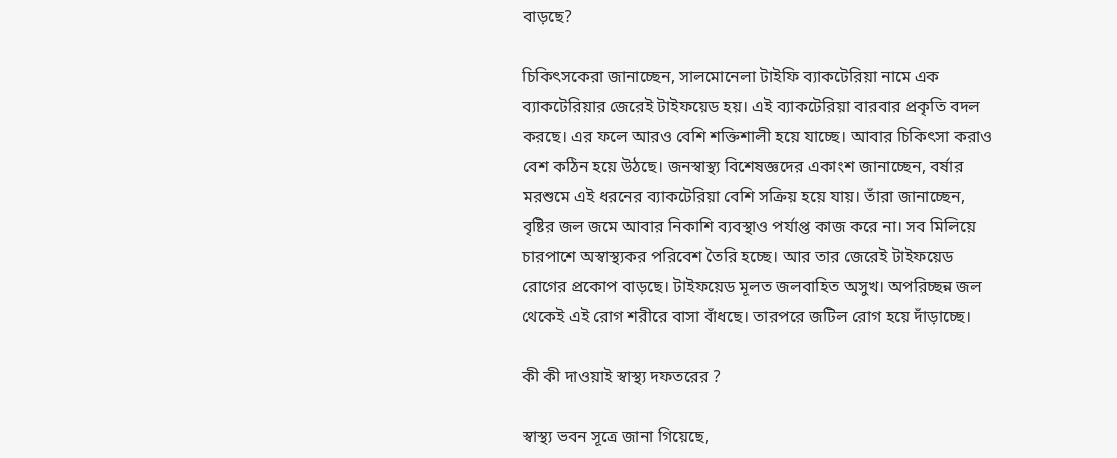বাড়ছে?

চিকিৎসকেরা জানাচ্ছেন, সালমোনেলা টাইফি ব্যাকটেরিয়া নামে এক ব্যাকটেরিয়ার জেরেই টাইফয়েড হয়। এই ব্যাকটেরিয়া বারবার প্রকৃতি বদল করছে। এর ফলে আরও বেশি শক্তিশালী হয়ে যাচ্ছে। আবার চিকিৎসা করাও বেশ কঠিন হয়ে উঠছে। জনস্বাস্থ্য বিশেষজ্ঞদের একাংশ জানাচ্ছেন, বর্ষার মরশুমে এই ধরনের ব্যাকটেরিয়া বেশি সক্রিয় হয়ে যায়। তাঁরা জানাচ্ছেন, বৃষ্টির জল জমে আবার নিকাশি ব্যবস্থাও পর্যাপ্ত কাজ করে না। সব মিলিয়ে চারপাশে অস্বাস্থ্যকর পরিবেশ তৈরি হচ্ছে। আর তার জেরেই টাইফয়েড রোগের প্রকোপ বাড়ছে। টাইফয়েড মূলত জলবাহিত অসুখ। অপরিচ্ছন্ন জল থেকেই এই রোগ শরীরে বাসা বাঁধছে। তারপরে জটিল রোগ হয়ে দাঁড়াচ্ছে।

কী কী দাওয়াই স্বাস্থ্য দফতরের ?

স্বাস্থ্য ভবন সূত্রে জানা গিয়েছে,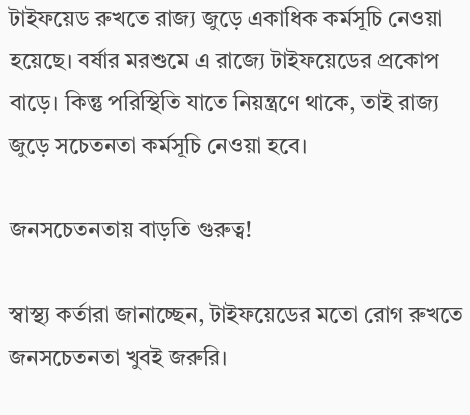টাইফয়েড রুখতে রাজ্য জুড়ে একাধিক কর্মসূচি নেওয়া হয়েছে। বর্ষার মরশুমে এ রাজ্যে টাইফয়েডের প্রকোপ বাড়ে। কিন্তু পরিস্থিতি যাতে নিয়ন্ত্রণে থাকে, তাই রাজ্য জুড়ে সচেতনতা কর্মসূচি নেওয়া হবে।

জনসচেতনতায় বাড়তি গুরুত্ব!

স্বাস্থ্য কর্তারা জানাচ্ছেন, টাইফয়েডের মতো রোগ রুখতে জনসচেতনতা খুবই জরুরি।‌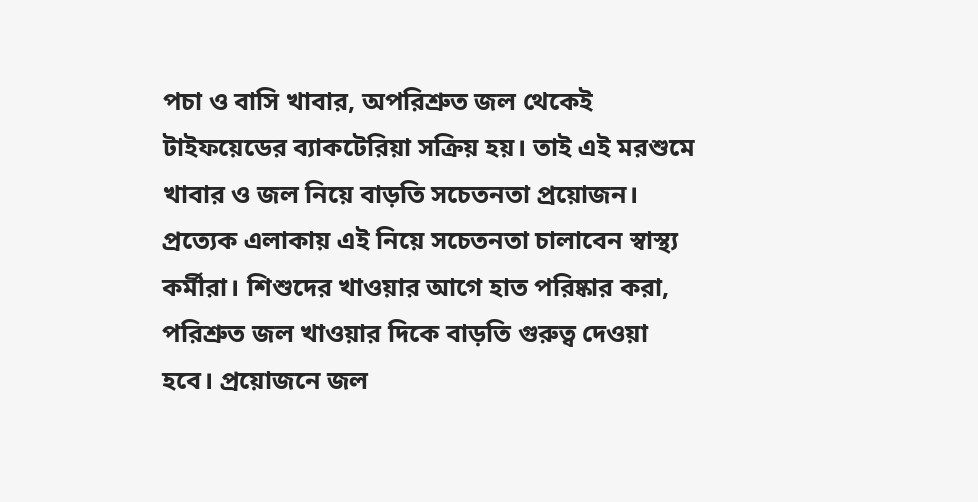পচা ও বাসি খাবার, অপরিশ্রুত জল থেকেই টাইফয়েডের ব্যাকটেরিয়া সক্রিয় হয়। তাই এই মরশুমে খাবার ও জল নিয়ে বাড়তি সচেতনতা প্রয়োজন। প্রত্যেক এলাকায় এই নিয়ে সচেতনতা চালাবেন স্বাস্থ্য কর্মীরা। শিশুদের খাওয়ার আগে হাত পরিষ্কার করা, পরিশ্রুত জল খাওয়ার দিকে বাড়তি গুরুত্ব দেওয়া হবে। প্রয়োজনে জল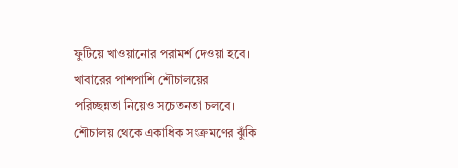ফুটিয়ে খাওয়ানোর পরামর্শ দেওয়া হবে। খাবারের পাশপাশি শৌচালয়ের পরিচ্ছন্নতা নিয়েও সচেতনতা চলবে। শৌচালয় থেকে একাধিক সংক্রমণের ঝুঁকি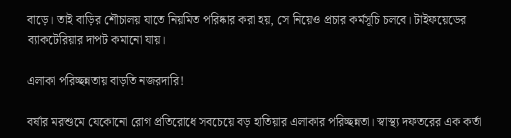বাড়ে। তাই বাড়ির শৌচালয় যাতে নিয়মিত পরিষ্কার করা হয়, সে নিয়েও প্রচার কর্মসূচি চলবে। টাইফয়েডের ব্যাকটেরিয়ার দাপট কমানো যায়।

এলাকা পরিচ্ছন্নতায় বাড়তি নজরদারি!

বর্ষার মরশুমে যেকোনো রোগ প্রতিরোধে সবচেয়ে বড় হাতিয়ার এলাকার পরিচ্ছন্নতা। স্বাস্থ্য দফতরের এক কর্তা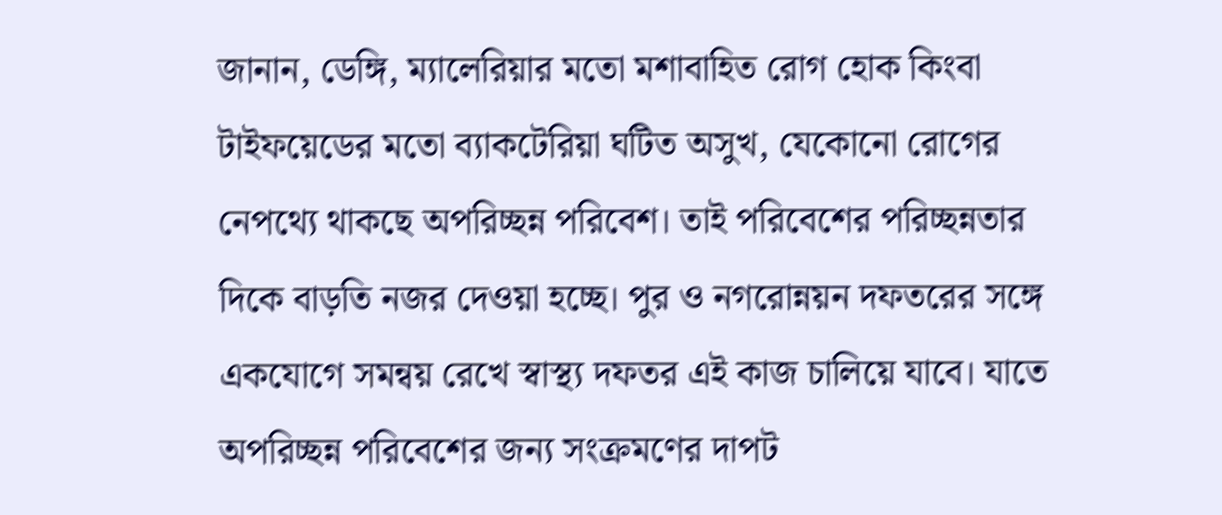জানান, ডেঙ্গি, ম্যালেরিয়ার মতো মশাবাহিত রোগ হোক কিংবা টাইফয়েডের মতো ব্যাকটেরিয়া ঘটিত অসুখ, যেকোনো রোগের নেপথ্যে থাকছে অপরিচ্ছন্ন পরিবেশ‌। তাই পরিবেশের পরিচ্ছন্নতার দিকে বাড়তি নজর দেওয়া হচ্ছে। পুর ও নগরোন্নয়ন দফতরের সঙ্গে একযোগে সমন্বয় রেখে স্বাস্থ্য দফতর এই কাজ চালিয়ে যাবে। যাতে অপরিচ্ছন্ন পরিবেশের জন্য সংক্রমণের দাপট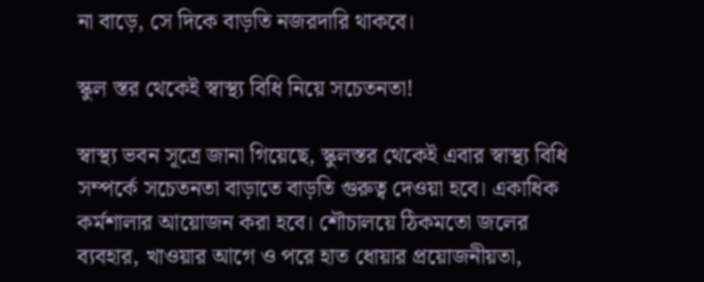না বাড়ে, সে দিকে বাড়তি নজরদারি থাকবে।

স্কুল স্তর থেকেই স্বাস্থ্য বিধি নিয়ে সচেতনতা!

স্বাস্থ্য ভবন সূত্রে জানা গিয়েছে, স্কুলস্তর থেকেই এবার স্বাস্থ্য বিধি সম্পর্কে সচেতনতা বাড়াতে বাড়তি গুরুত্ব দেওয়া হবে। একাধিক কর্মশালার আয়োজন করা হবে। শৌচালয়ে ঠিকমতো জলের ব্যবহার, খাওয়ার আগে ও পরে হাত ধোয়ার প্রয়োজনীয়তা,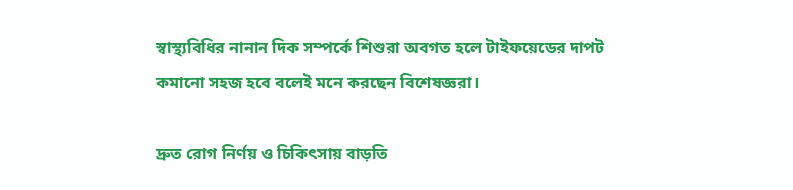স্বাস্থ্যবিধির নানান দিক সম্পর্কে শিশুরা অবগত হলে টাইফয়েডের দাপট কমানো সহজ হবে‌ বলেই মনে করছেন বিশেষজ্ঞরা।

দ্রুত রোগ নির্ণয় ও চিকিৎসায় বাড়তি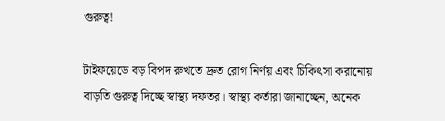গুরুত্ব!

টাইফয়েডে বড় বিপদ রুখতে দ্রুত রোগ নির্ণয় এবং চিকিৎসা করানোয় বাড়তি গুরুত্ব দিচ্ছে স্বাস্থ্য দফতর।‌ স্বাস্থ্য কর্তারা জানাচ্ছেন, অনেক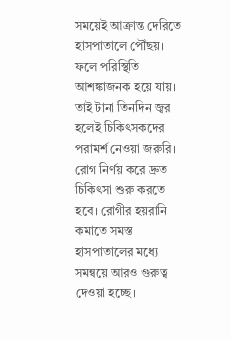সময়েই আক্রান্ত দেরিতে হাসপাতালে পৌঁছয়। ফলে পরিস্থিতি আশঙ্কাজনক হয়ে যায়। তাই টানা তিন‌দিন জ্বর হলেই চিকিৎসকদের পরামর্শ নেওয়া জরুরি। রোগ নির্ণয় করে দ্রুত চিকিৎসা শুরু করতে হবে। রোগীর হয়রানি কমাতে সমস্ত হাসপাতালের মধ্যে সমন্বয়ে আরও গুরুত্ব দেওয়া হচ্ছে।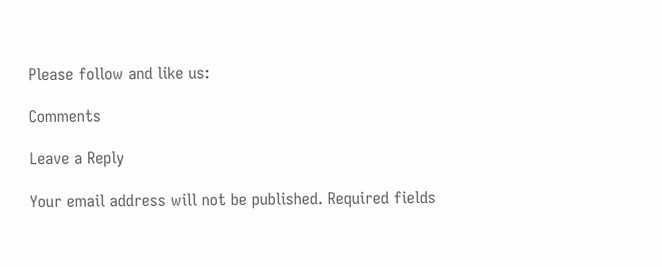Please follow and like us:

Comments

Leave a Reply

Your email address will not be published. Required fields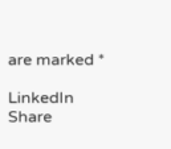are marked *

LinkedIn
Share